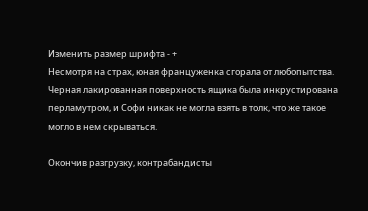Изменить размер шрифта - +
Несмотря на страх, юная француженка сгорала от любопытства. Черная лакированная поверхность ящика была инкрустирована перламутром, и Софи никак не могла взять в толк, что же такое могло в нем скрываться.

Окончив разгрузку, контрабандисты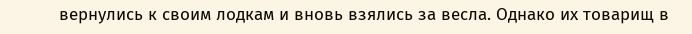вернулись к своим лодкам и вновь взялись за весла. Однако их товарищ в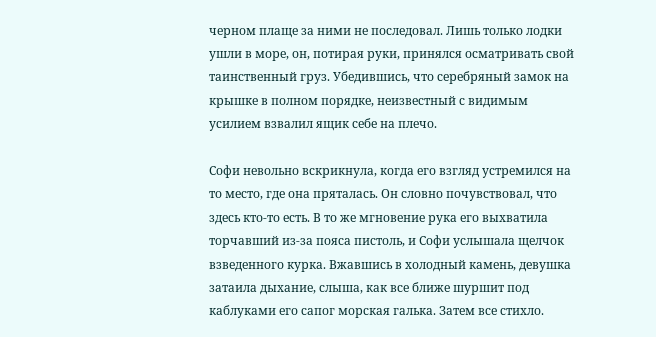черном плаще за ними не последовал. Лишь только лодки ушли в море, он, потирая руки, принялся осматривать свой таинственный груз. Убедившись, что серебряный замок на крышке в полном порядке, неизвестный с видимым усилием взвалил ящик себе на плечо.

Софи невольно вскрикнула, когда его взгляд устремился на то место, где она пряталась. Он словно почувствовал, что здесь кто-то есть. В то же мгновение рука его выхватила торчавший из-за пояса пистоль, и Софи услышала щелчок взведенного курка. Вжавшись в холодный камень, девушка затаила дыхание, слыша, как все ближе шуршит под каблуками его сапог морская галька. Затем все стихло.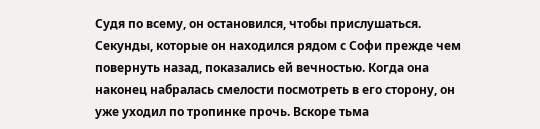Судя по всему, он остановился, чтобы прислушаться. Секунды, которые он находился рядом с Софи прежде чем повернуть назад, показались ей вечностью. Когда она наконец набралась смелости посмотреть в его сторону, он уже уходил по тропинке прочь. Вскоре тьма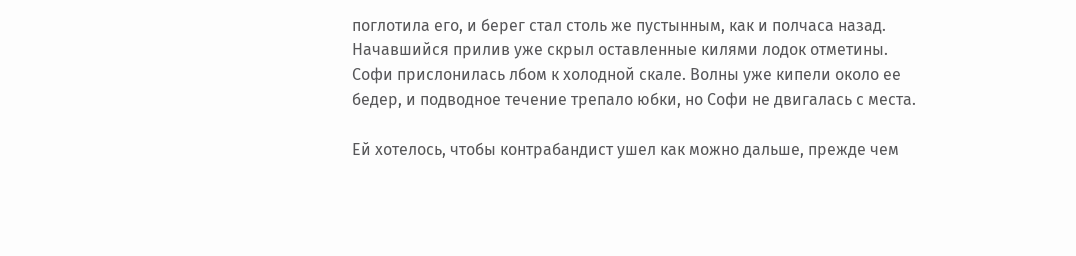поглотила его, и берег стал столь же пустынным, как и полчаса назад. Начавшийся прилив уже скрыл оставленные килями лодок отметины. Софи прислонилась лбом к холодной скале. Волны уже кипели около ее бедер, и подводное течение трепало юбки, но Софи не двигалась с места.

Ей хотелось, чтобы контрабандист ушел как можно дальше, прежде чем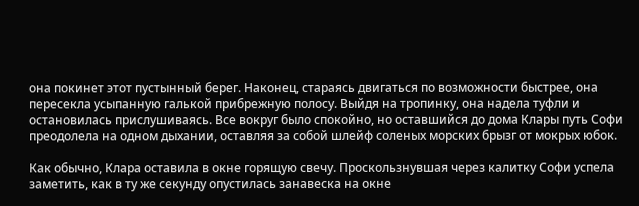она покинет этот пустынный берег. Наконец, стараясь двигаться по возможности быстрее, она пересекла усыпанную галькой прибрежную полосу. Выйдя на тропинку, она надела туфли и остановилась прислушиваясь. Все вокруг было спокойно, но оставшийся до дома Клары путь Софи преодолела на одном дыхании, оставляя за собой шлейф соленых морских брызг от мокрых юбок.

Как обычно, Клара оставила в окне горящую свечу. Проскользнувшая через калитку Софи успела заметить, как в ту же секунду опустилась занавеска на окне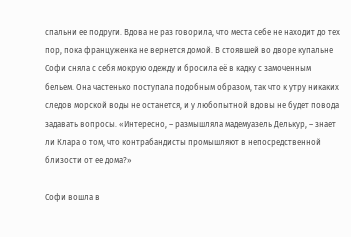спальни ее подруги. Вдова не раз говорила, что места себе не находит до тех пор, пока француженка не вернется домой. В стоявшей во дворе купальне Софи сняла с себя мокрую одежду и бросила её в кадку с замоченным бельем. Она частенько поступала подобным образом, так что к утру никаких следов морской воды не останется, и у любопытной вдовы не будет повода задавать вопросы. «Интересно, – размышляла мадемуазель Делькур, – знает ли Клара о том, что контрабандисты промышляют в непосредственной близости от ее дома?»

Софи вошла в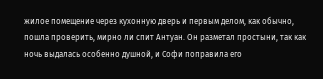жилое помещение через кухонную дверь и первым делом, как обычно, пошла проверить, мирно ли спит Антуан. Он разметал простыни, так как ночь выдалась особенно душной, и Софи поправила его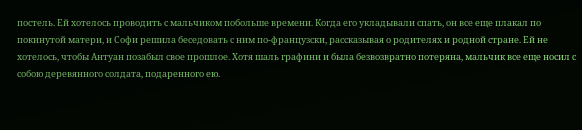постель. Ей хотелось проводить с мальчиком побольше времени. Когда его укладывали спать, он все еще плакал по покинутой матери, и Софи решила беседовать с ним по-французски, рассказывая о родителях и родной стране. Ей не хотелось, чтобы Антуан позабыл свое прошлое. Хотя шаль графини и была безвозвратно потеряна, мальчик все еще носил с собою деревянного солдата, подаренного ею.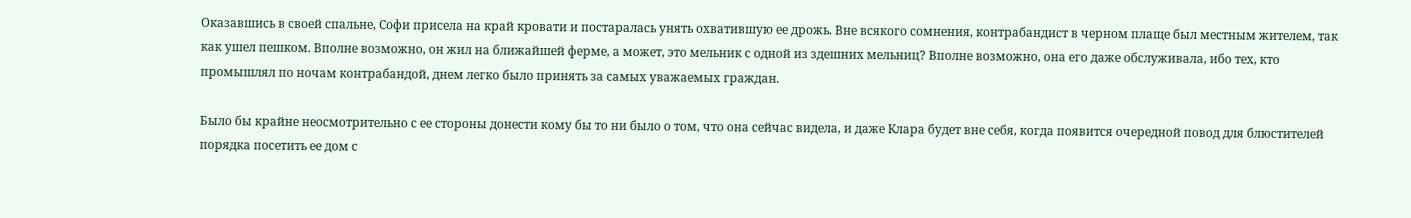Оказавшись в своей спальне, Софи присела на край кровати и постаралась унять охватившую ее дрожь. Вне всякого сомнения, контрабандист в черном плаще был местным жителем, так как ушел пешком. Вполне возможно, он жил на ближайшей ферме, а может, это мельник с одной из здешних мельниц? Вполне возможно, она его даже обслуживала, ибо тех, кто промышлял по ночам контрабандой, днем легко было принять за самых уважаемых граждан.

Было бы крайне неосмотрительно с ее стороны донести кому бы то ни было о том, что она сейчас видела, и даже Клара будет вне себя, когда появится очередной повод для блюстителей порядка посетить ее дом с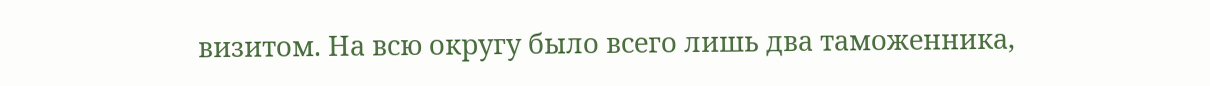визитом. На всю округу было всего лишь два таможенника,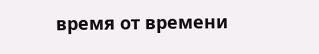время от времени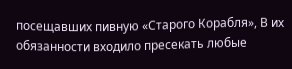посещавших пивную «Старого Корабля», В их обязанности входило пресекать любые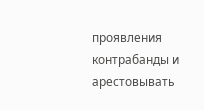проявления контрабанды и арестовывать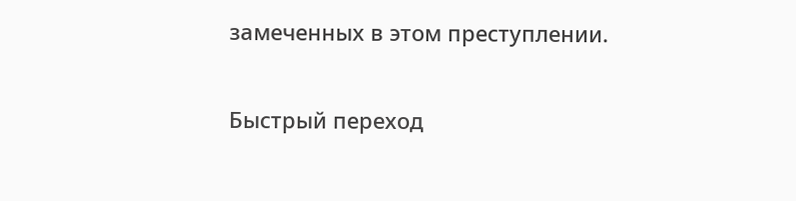замеченных в этом преступлении.

Быстрый переход